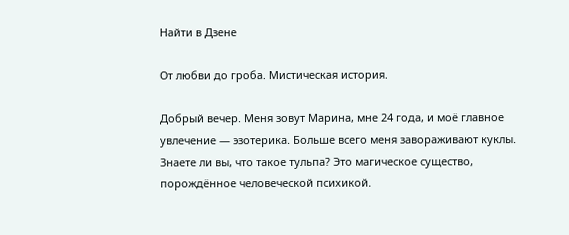Найти в Дзене

От любви до гроба. Мистическая история.

Добрый вечер. Меня зовут Марина, мне 24 года, и моё главное увлечение — эзотерика. Больше всего меня завораживают куклы.
Знаете ли вы, что такое тульпа? Это магическое существо, порождённое человеческой психикой.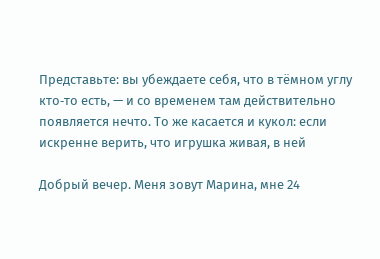Представьте: вы убеждаете себя, что в тёмном углу кто‑то есть, — и со временем там действительно появляется нечто. То же касается и кукол: если искренне верить, что игрушка живая, в ней

Добрый вечер. Меня зовут Марина, мне 24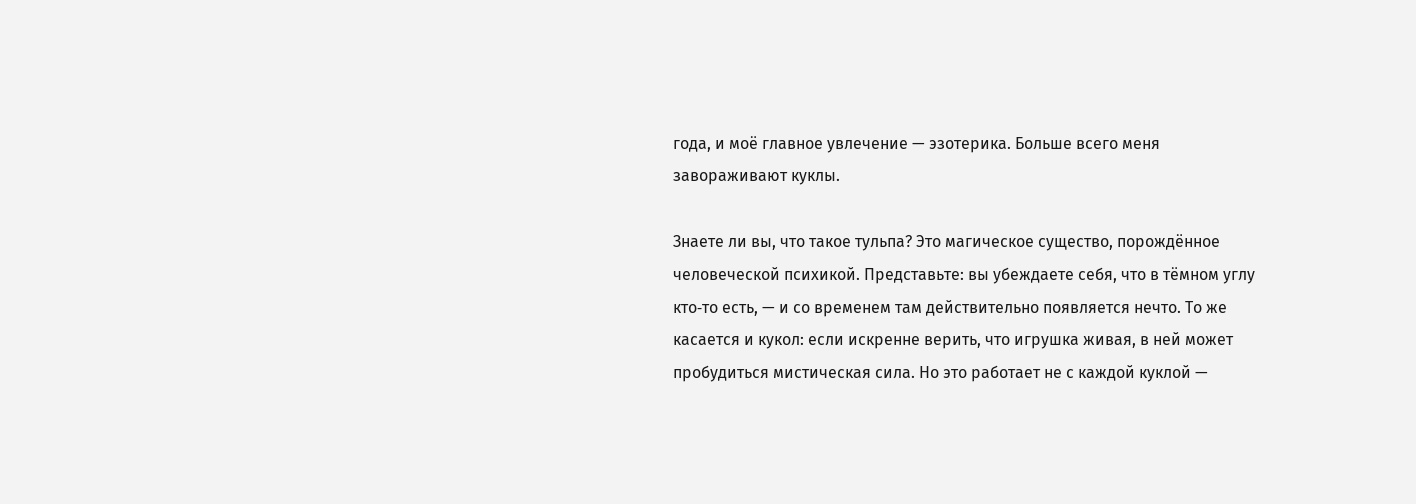года, и моё главное увлечение — эзотерика. Больше всего меня завораживают куклы.

Знаете ли вы, что такое тульпа? Это магическое существо, порождённое человеческой психикой. Представьте: вы убеждаете себя, что в тёмном углу кто‑то есть, — и со временем там действительно появляется нечто. То же касается и кукол: если искренне верить, что игрушка живая, в ней может пробудиться мистическая сила. Но это работает не с каждой куклой —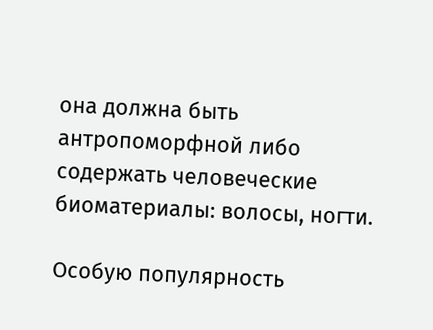она должна быть антропоморфной либо содержать человеческие биоматериалы: волосы, ногти.

Особую популярность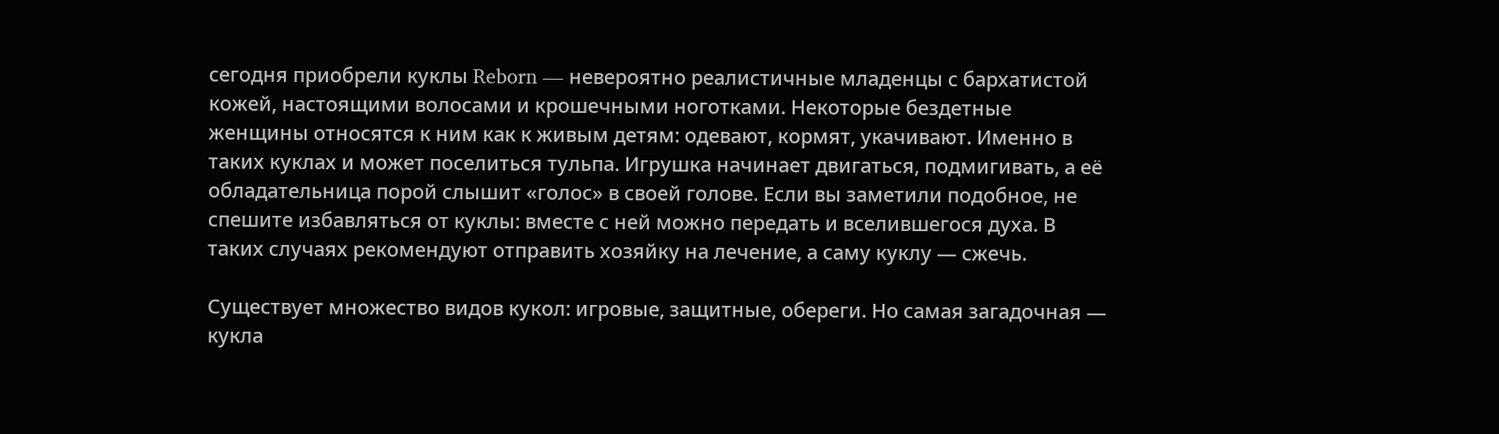сегодня приобрели куклы Reborn — невероятно реалистичные младенцы с бархатистой кожей, настоящими волосами и крошечными ноготками. Некоторые бездетные женщины относятся к ним как к живым детям: одевают, кормят, укачивают. Именно в таких куклах и может поселиться тульпа. Игрушка начинает двигаться, подмигивать, а её обладательница порой слышит «голос» в своей голове. Если вы заметили подобное, не спешите избавляться от куклы: вместе с ней можно передать и вселившегося духа. В таких случаях рекомендуют отправить хозяйку на лечение, а саму куклу — сжечь.

Существует множество видов кукол: игровые, защитные, обереги. Но самая загадочная — кукла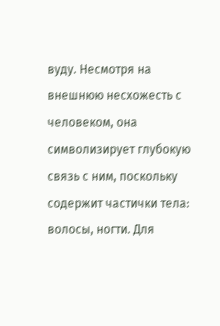вуду. Несмотря на внешнюю несхожесть с человеком, она символизирует глубокую связь с ним, поскольку содержит частички тела: волосы, ногти. Для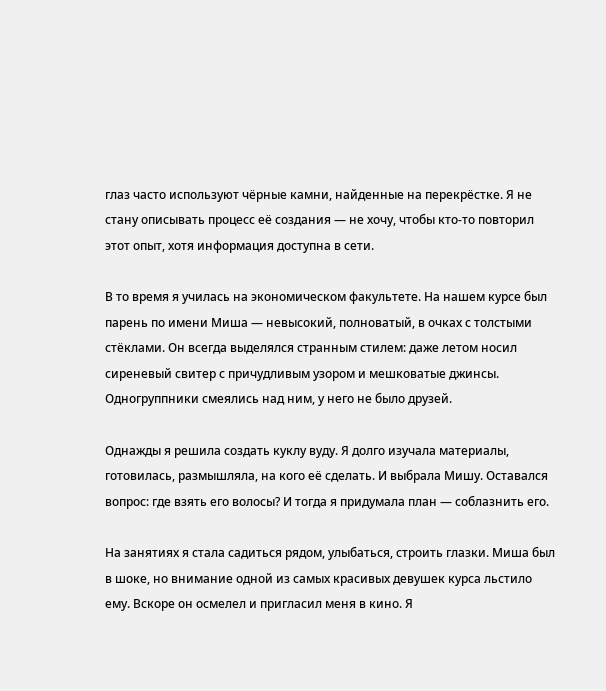глаз часто используют чёрные камни, найденные на перекрёстке. Я не стану описывать процесс её создания — не хочу, чтобы кто‑то повторил этот опыт, хотя информация доступна в сети.

В то время я училась на экономическом факультете. На нашем курсе был парень по имени Миша — невысокий, полноватый, в очках с толстыми стёклами. Он всегда выделялся странным стилем: даже летом носил сиреневый свитер с причудливым узором и мешковатые джинсы. Одногруппники смеялись над ним, у него не было друзей.

Однажды я решила создать куклу вуду. Я долго изучала материалы, готовилась, размышляла, на кого её сделать. И выбрала Мишу. Оставался вопрос: где взять его волосы? И тогда я придумала план — соблазнить его.

На занятиях я стала садиться рядом, улыбаться, строить глазки. Миша был в шоке, но внимание одной из самых красивых девушек курса льстило ему. Вскоре он осмелел и пригласил меня в кино. Я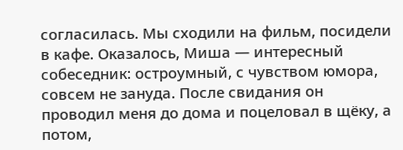согласилась. Мы сходили на фильм, посидели в кафе. Оказалось, Миша — интересный собеседник: остроумный, с чувством юмора, совсем не зануда. После свидания он проводил меня до дома и поцеловал в щёку, а потом,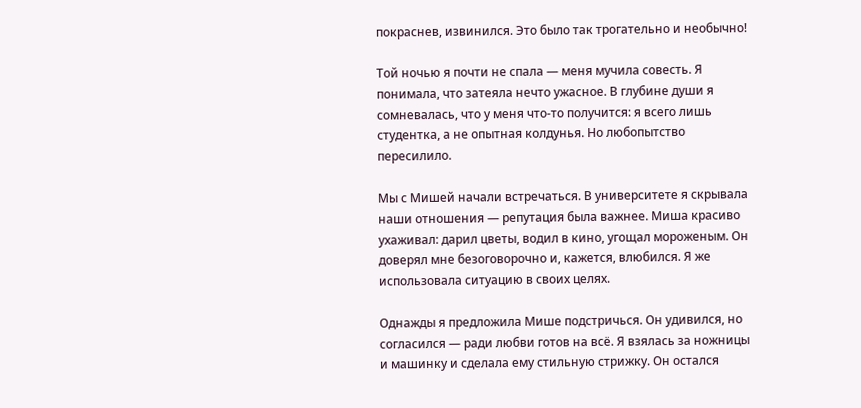покраснев, извинился. Это было так трогательно и необычно!

Той ночью я почти не спала — меня мучила совесть. Я понимала, что затеяла нечто ужасное. В глубине души я сомневалась, что у меня что‑то получится: я всего лишь студентка, а не опытная колдунья. Но любопытство пересилило.

Мы с Мишей начали встречаться. В университете я скрывала наши отношения — репутация была важнее. Миша красиво ухаживал: дарил цветы, водил в кино, угощал мороженым. Он доверял мне безоговорочно и, кажется, влюбился. Я же использовала ситуацию в своих целях.

Однажды я предложила Мише подстричься. Он удивился, но согласился — ради любви готов на всё. Я взялась за ножницы и машинку и сделала ему стильную стрижку. Он остался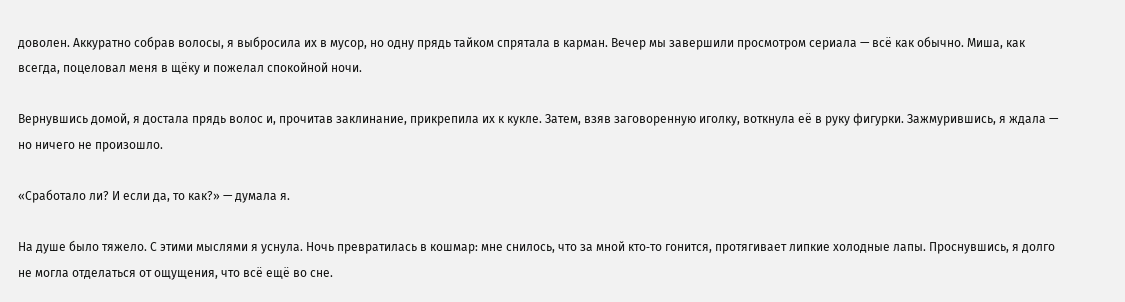доволен. Аккуратно собрав волосы, я выбросила их в мусор, но одну прядь тайком спрятала в карман. Вечер мы завершили просмотром сериала — всё как обычно. Миша, как всегда, поцеловал меня в щёку и пожелал спокойной ночи.

Вернувшись домой, я достала прядь волос и, прочитав заклинание, прикрепила их к кукле. Затем, взяв заговоренную иголку, воткнула её в руку фигурки. Зажмурившись, я ждала — но ничего не произошло.

«Сработало ли? И если да, то как?» — думала я.

На душе было тяжело. С этими мыслями я уснула. Ночь превратилась в кошмар: мне снилось, что за мной кто‑то гонится, протягивает липкие холодные лапы. Проснувшись, я долго не могла отделаться от ощущения, что всё ещё во сне.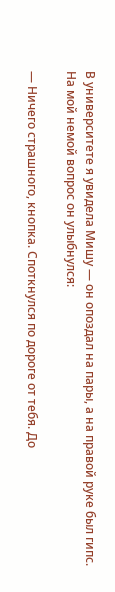В университете я увидела Мишу — он опоздал на пары, а на правой руке был гипс. На мой немой вопрос он улыбнулся:

— Ничего страшного, кнопка. Споткнулся по дороге от тебя. До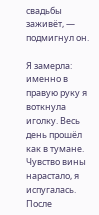свадьбы заживёт, — подмигнул он.

Я замерла: именно в правую руку я воткнула иголку. Весь день прошёл как в тумане. Чувство вины нарастало, я испугалась. После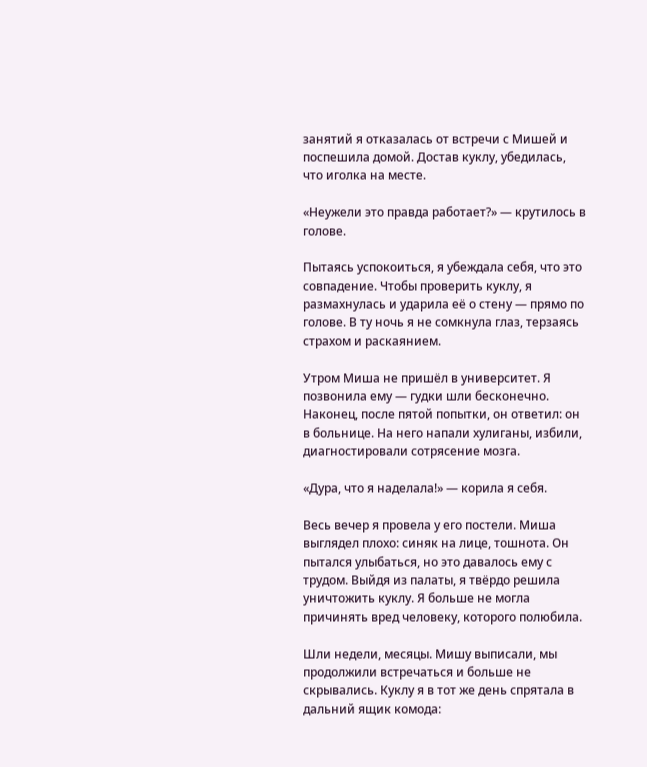занятий я отказалась от встречи с Мишей и поспешила домой. Достав куклу, убедилась, что иголка на месте.

«Неужели это правда работает?» — крутилось в голове.

Пытаясь успокоиться, я убеждала себя, что это совпадение. Чтобы проверить куклу, я размахнулась и ударила её о стену — прямо по голове. В ту ночь я не сомкнула глаз, терзаясь страхом и раскаянием.

Утром Миша не пришёл в университет. Я позвонила ему — гудки шли бесконечно. Наконец, после пятой попытки, он ответил: он в больнице. На него напали хулиганы, избили, диагностировали сотрясение мозга.

«Дура, что я наделала!» — корила я себя.

Весь вечер я провела у его постели. Миша выглядел плохо: синяк на лице, тошнота. Он пытался улыбаться, но это давалось ему с трудом. Выйдя из палаты, я твёрдо решила уничтожить куклу. Я больше не могла причинять вред человеку, которого полюбила.

Шли недели, месяцы. Мишу выписали, мы продолжили встречаться и больше не скрывались. Куклу я в тот же день спрятала в дальний ящик комода: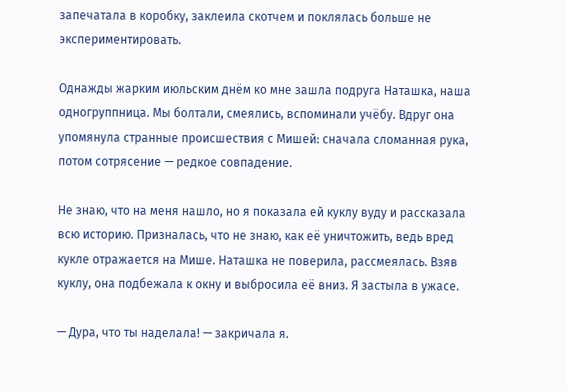запечатала в коробку, заклеила скотчем и поклялась больше не экспериментировать.

Однажды жарким июльским днём ко мне зашла подруга Наташка, наша одногруппница. Мы болтали, смеялись, вспоминали учёбу. Вдруг она упомянула странные происшествия с Мишей: сначала сломанная рука, потом сотрясение — редкое совпадение.

Не знаю, что на меня нашло, но я показала ей куклу вуду и рассказала всю историю. Призналась, что не знаю, как её уничтожить, ведь вред кукле отражается на Мише. Наташка не поверила, рассмеялась. Взяв куклу, она подбежала к окну и выбросила её вниз. Я застыла в ужасе.

— Дура, что ты наделала! — закричала я.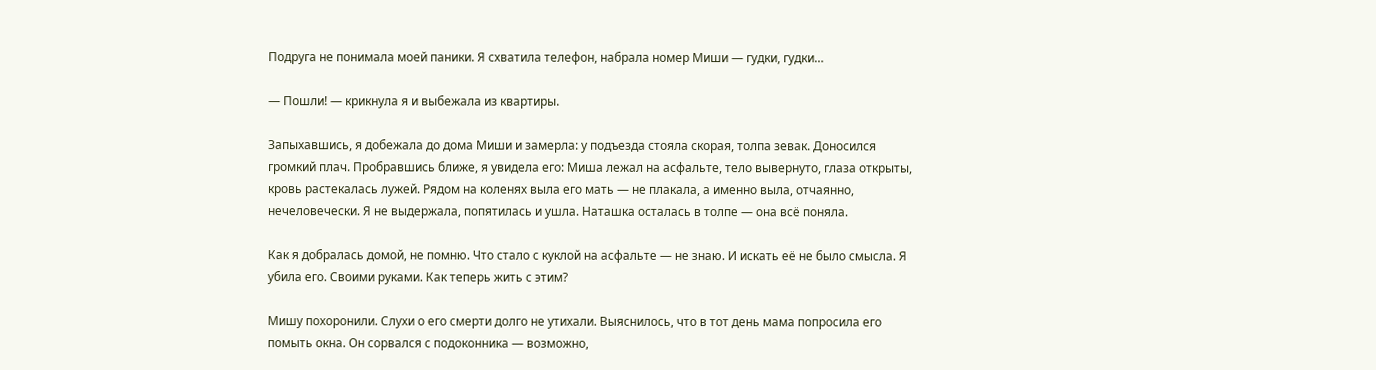Подруга не понимала моей паники. Я схватила телефон, набрала номер Миши — гудки, гудки…

— Пошли! — крикнула я и выбежала из квартиры.

Запыхавшись, я добежала до дома Миши и замерла: у подъезда стояла скорая, толпа зевак. Доносился громкий плач. Пробравшись ближе, я увидела его: Миша лежал на асфальте, тело вывернуто, глаза открыты, кровь растекалась лужей. Рядом на коленях выла его мать — не плакала, а именно выла, отчаянно, нечеловечески. Я не выдержала, попятилась и ушла. Наташка осталась в толпе — она всё поняла.

Как я добралась домой, не помню. Что стало с куклой на асфальте — не знаю. И искать её не было смысла. Я убила его. Своими руками. Как теперь жить с этим?

Мишу похоронили. Слухи о его смерти долго не утихали. Выяснилось, что в тот день мама попросила его помыть окна. Он сорвался с подоконника — возможно,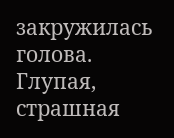закружилась голова. Глупая, страшная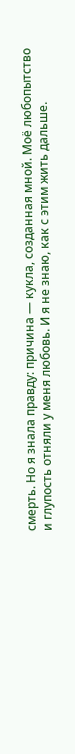смерть. Но я знала правду: причина — кукла, созданная мной. Моё любопытство и глупость отняли у меня любовь. И я не знаю, как с этим жить дальше.